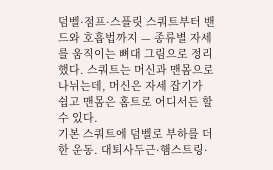덤벨·점프·스플릿 스쿼트부터 밴드와 호흡법까지 — 종류별 자세를 움직이는 뼈대 그림으로 정리했다. 스쿼트는 머신과 맨몸으로 나뉘는데, 머신은 자세 잡기가 쉽고 맨몸은 홈트로 어디서든 할 수 있다.
기본 스쿼트에 덤벨로 부하를 더한 운동. 대퇴사두근·햄스트링·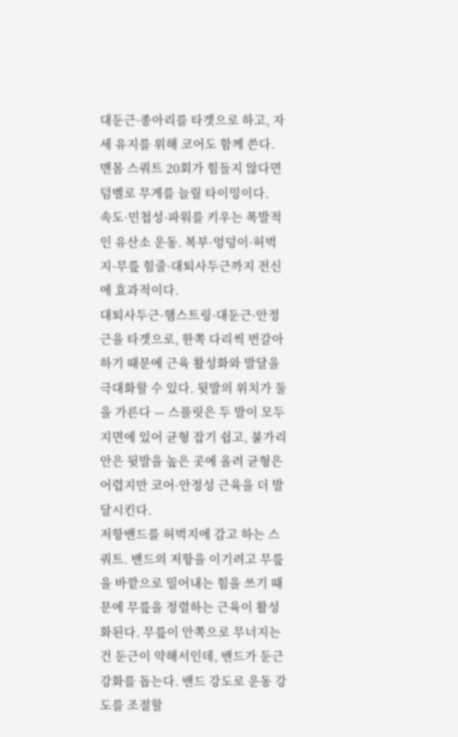대둔근·종아리를 타겟으로 하고, 자세 유지를 위해 코어도 함께 쓴다. 맨몸 스쿼트 20회가 힘들지 않다면 덤벨로 무게를 늘릴 타이밍이다.
속도·민첩성·파워를 키우는 폭발적인 유산소 운동. 복부·엉덩이·허벅지·무릎 힘줄·대퇴사두근까지 전신에 효과적이다.
대퇴사두근·햄스트링·대둔근·안정근을 타겟으로, 한쪽 다리씩 번갈아 하기 때문에 근육 활성화와 발달을 극대화할 수 있다. 뒷발의 위치가 둘을 가른다 — 스플릿은 두 발이 모두 지면에 있어 균형 잡기 쉽고, 불가리안은 뒷발을 높은 곳에 올려 균형은 어렵지만 코어·안정성 근육을 더 발달시킨다.
저항밴드를 허벅지에 감고 하는 스쿼트. 밴드의 저항을 이기려고 무릎을 바깥으로 밀어내는 힘을 쓰기 때문에 무릎을 정렬하는 근육이 활성화된다. 무릎이 안쪽으로 무너지는 건 둔근이 약해서인데, 밴드가 둔근 강화를 돕는다. 밴드 강도로 운동 강도를 조절할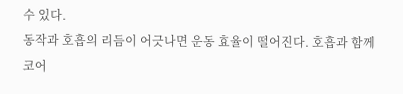수 있다.
동작과 호흡의 리듬이 어긋나면 운동 효율이 떨어진다. 호흡과 함께 코어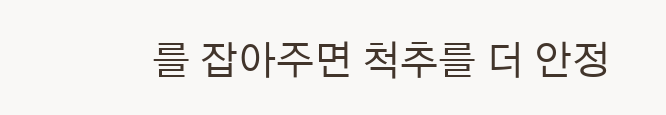를 잡아주면 척추를 더 안정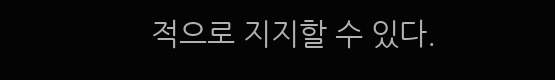적으로 지지할 수 있다.